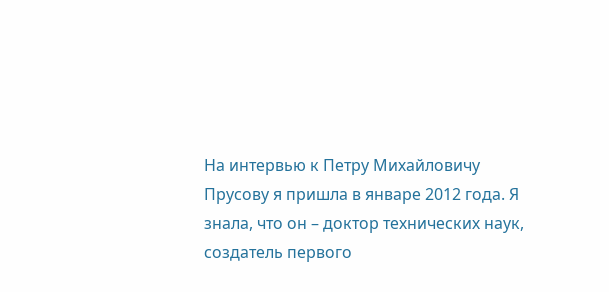На интервью к Петру Михайловичу Прусову я пришла в январе 2012 года. Я знала, что он – доктор технических наук, создатель первого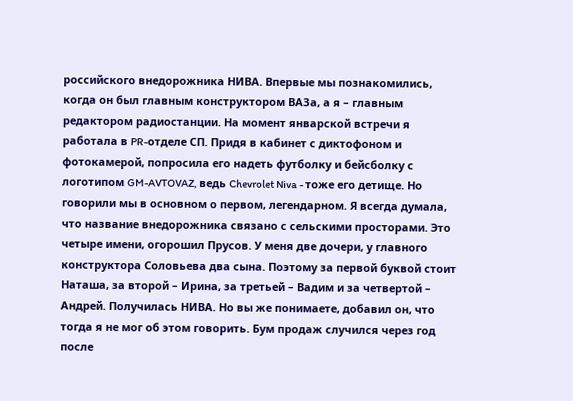российского внедорожника НИВА. Впервые мы познакомились, когда он был главным конструктором ВАЗа, а я – главным редактором радиостанции. На момент январской встречи я работала в PR-отделе СП. Придя в кабинет с диктофоном и фотокамерой, попросила его надеть футболку и бейсболку с логотипом GM-AVTOVAZ, ведь Chevrolet Niva - тоже его детище. Но говорили мы в основном о первом, легендарном. Я всегда думала, что название внедорожника связано с сельскими просторами. Это четыре имени, огорошил Прусов. У меня две дочери, у главного конструктора Соловьева два сына. Поэтому за первой буквой стоит Наташа, за второй – Ирина, за третьей – Вадим и за четвертой – Андрей. Получилась НИВА. Но вы же понимаете, добавил он, что тогда я не мог об этом говорить. Бум продаж случился через год после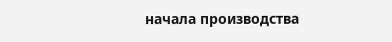начала производства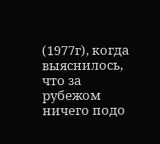(1977г), когда выяснилось, что за рубежом ничего подо